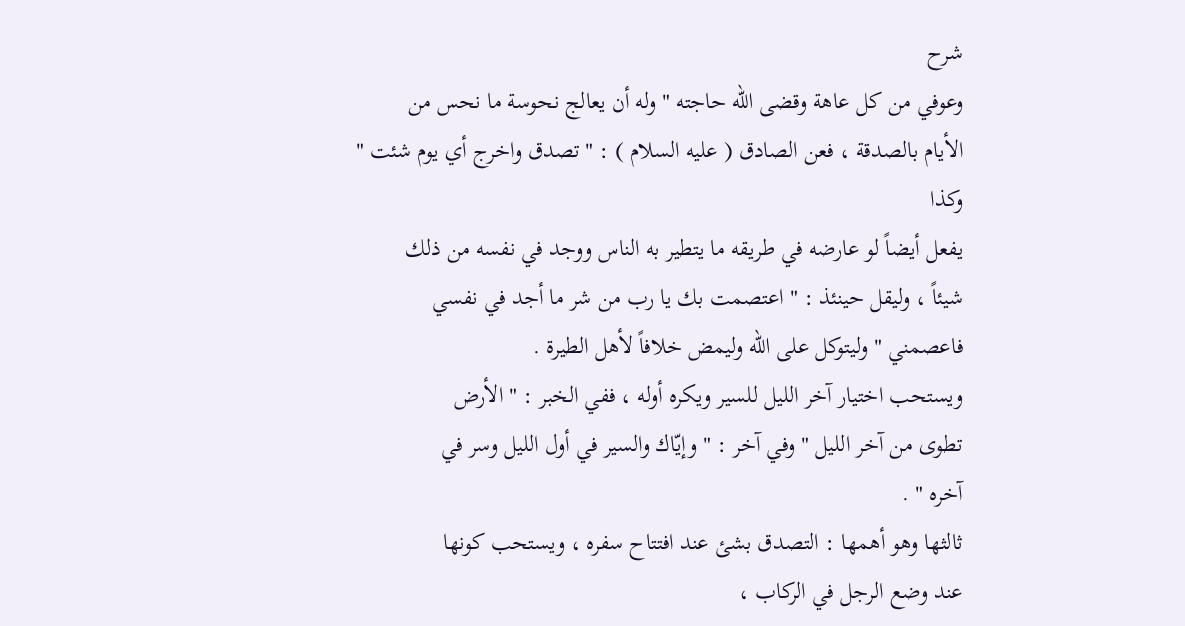شرح
وعوفي من كل عاهة وقضى الله حاجته " وله أن يعالج نحوسة ما نحس من
الأيام بالصدقة ، فعن الصادق ( عليه السلام ) : " تصدق واخرج أي يوم شئت " وكذا
يفعل أيضاً لو عارضه في طريقه ما يتطير به الناس ووجد في نفسه من ذلك
شيئاً ، وليقل حينئذ : " اعتصمت بك يا رب من شر ما أجد في نفسي
فاعصمني " وليتوكل على الله وليمض خلافاً لأهل الطيرة .
ويستحب اختيار آخر الليل للسير ويكره أوله ، ففي الخبر : " الأرض
تطوى من آخر الليل " وفي آخر : " وإيّاك والسير في أول الليل وسر في
آخره " .
ثالثها وهو أهمها : التصدق بشئ عند افتتاح سفره ، ويستحب كونها
عند وضع الرجل في الركاب ،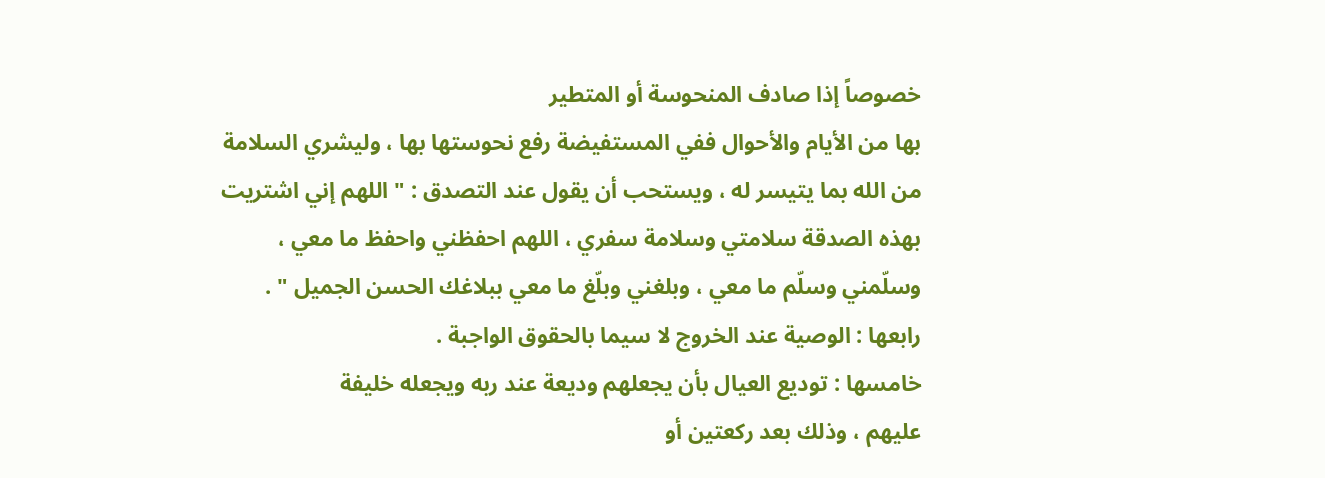خصوصاً إذا صادف المنحوسة أو المتطير
بها من الأيام والأحوال ففي المستفيضة رفع نحوستها بها ، وليشري السلامة
من الله بما يتيسر له ، ويستحب أن يقول عند التصدق : " اللهم إني اشتريت
بهذه الصدقة سلامتي وسلامة سفري ، اللهم احفظني واحفظ ما معي ،
وسلّمني وسلّم ما معي ، وبلغني وبلّغ ما معي ببلاغك الحسن الجميل " .
رابعها : الوصية عند الخروج لا سيما بالحقوق الواجبة .
خامسها : توديع العيال بأن يجعلهم وديعة عند ربه ويجعله خليفة
عليهم ، وذلك بعد ركعتين أو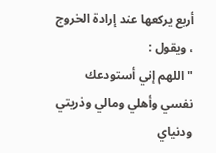أربع يركعها عند إرادة الخروج ، ويقول :
" اللهم إني أستودعك نفسي وأهلي ومالي وذريتي ودنياي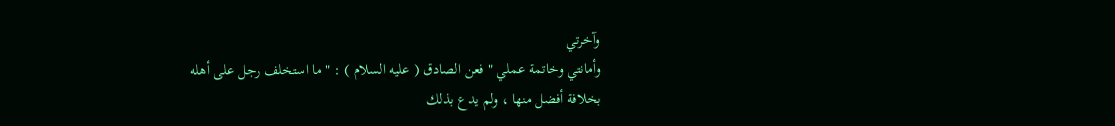وآخرتي
وأمانتي وخاتمة عملي " فعن الصادق ( عليه السلام ) : " ما استخلف رجل على أهله
بخلافة أفضل منها ، ولم يدع بذلك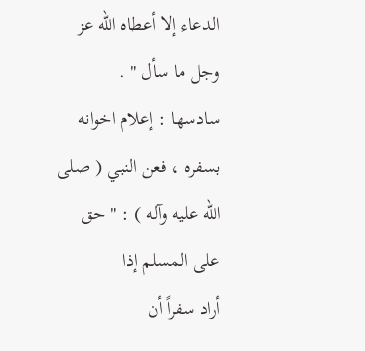الدعاء إلا أعطاه الله عز وجل ما سأل " .
سادسها : إعلام اخوانه بسفره ، فعن النبي ( صلى الله عليه وآله ) : " حق على المسلم إذا
أراد سفراً أن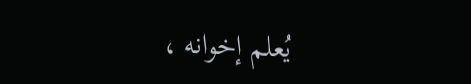يُعلم إخوانه ،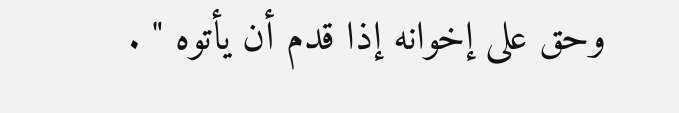وحق على إخوانه إذا قدم أن يأتوه " .